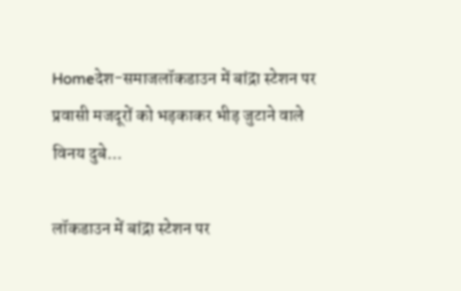Homeदेश-समाजलॉकडाउन में बांद्रा स्टेशन पर प्रवासी मजदूरों को भड़काकर भीड़ जुटाने वाले विनय दुबे...

लॉकडाउन में बांद्रा स्टेशन पर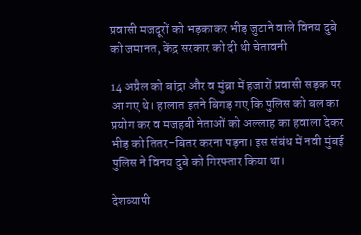प्रवासी मजदूरों को भड़काकर भीड़ जुटाने वाले विनय दुबे को जमानत, केंद्र सरकार को दी थी चेतावनी

14 अप्रैल को बांद्रा और व मुंब्रा में हजारों प्रवासी सड़क पर आ गए थे। हालात इतने बिगड़ गए कि पुलिस को बल का प्रयोग कर व मजहबी नेताओं को अल्लाह का हवाला देकर भीड़ को तितर-बितर करना पड़ना। इस संबंध में नवी मुंबई पुलिस ने विनय दुबे को गिरफ्तार किया था।

देशव्यापी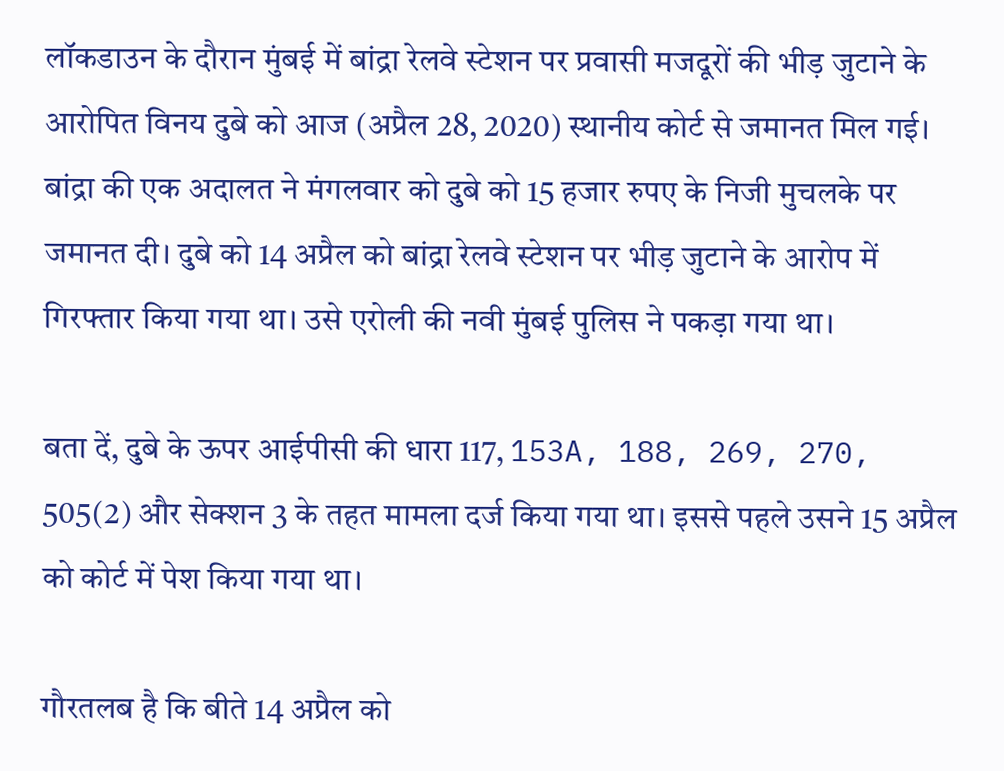लॉकडाउन के दौरान मुंबई में बांद्रा रेलवे स्टेशन पर प्रवासी मजदूरों की भीड़ जुटाने के आरोपित विनय दुबे को आज (अप्रैल 28, 2020) स्थानीय कोर्ट से जमानत मिल गई। बांद्रा की एक अदालत ने मंगलवार को दुबे को 15 हजार रुपए के निजी मुचलके पर जमानत दी। दुबे को 14 अप्रैल को बांद्रा रेलवे स्टेशन पर भीड़ जुटाने के आरोप में गिरफ्तार किया गया था। उसे एरोली की नवी मुंबई पुलिस ने पकड़ा गया था।

बता दें, दुबे के ऊपर आईपीसी की धारा 117, 153A, 188, 269, 270, 505(2) और सेक्शन 3 के तहत मामला दर्ज किया गया था। इससे पहले उसने 15 अप्रैल को कोर्ट में पेश किया गया था।

गौरतलब है कि बीते 14 अप्रैल को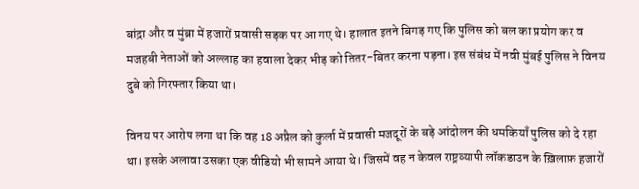बांद्रा और व मुंब्रा में हजारों प्रवासी सड़क पर आ गए थे। हालात इतने बिगड़ गए कि पुलिस को बल का प्रयोग कर व मजहबी नेताओं को अल्लाह का हवाला देकर भीड़ को तितर-बितर करना पड़ना। इस संबंध में नवी मुंबई पुलिस ने विनय दुबे को गिरफ्तार किया था।

विनय पर आरोप लगा था कि वह 18 अप्रैल को कुर्ला में प्रवासी मजदूरों के बड़े आंदोलन की धमकियाँ पुलिस को दे रहा था। इसके अलावा उसका एक वीडियो भी सामने आया थे। जिसमें वह न केवल राष्ट्रव्यापी लॉकडाउन के ख़िलाफ़ ह़जारों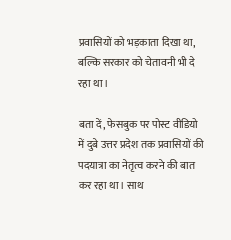प्रवासियों को भड़काता दिखा था, बल्कि सरकार को चेतावनी भी दे रहा था।

बता दें, फेसबुक पर पोस्ट वीडियो में दुबे उत्तर प्रदेश तक प्रवासियों की पदयात्रा का नेतृत्व करने की बात कर रहा था। साथ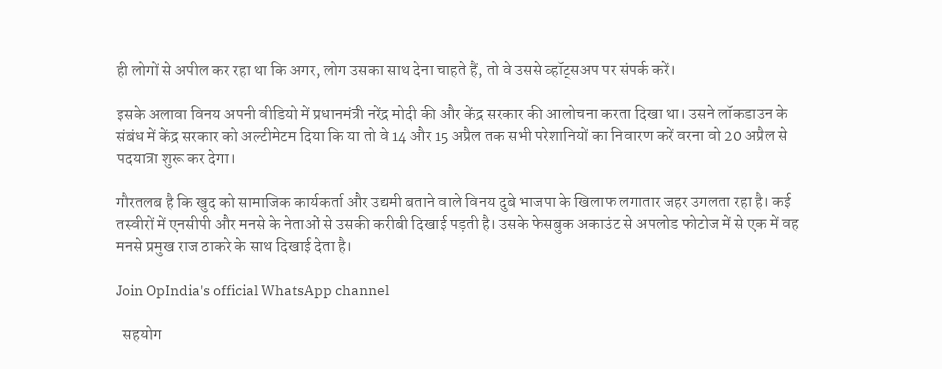ही लोगों से अपील कर रहा था कि अगर, लोग उसका साथ देना चाहते हैं, तो वे उससे व्हॉट्सअप पर संपर्क करें।

इसके अलावा विनय अपनी वीडियो में प्रधानमंत्री नरेंद्र मोदी की और केंद्र सरकार की आलोचना करता दिखा था। उसने लॉकडाउन के संबंध में केंद्र सरकार को अल्टीमेटम दिया कि या तो वे 14 और 15 अप्रैल तक सभी परेशानियों का निवारण करें वरना वो 20 अप्रैल से पदयात्रा शुरू कर देगा।

गौरतलब है कि खुद को सामाजिक कार्यकर्ता और उद्यमी बताने वाले विनय दुबे भाजपा के खिलाफ लगातार जहर उगलता रहा है। कई तस्वीरों में एनसीपी और मनसे के नेताओं से उसकी करीबी दिखाई पड़ती है। उसके फेसबुक अकाउंट से अपलोड फोटोज में से एक में वह मनसे प्रमुख राज ठाकरे के साथ दिखाई देता है।

Join OpIndia's official WhatsApp channel

  सहयोग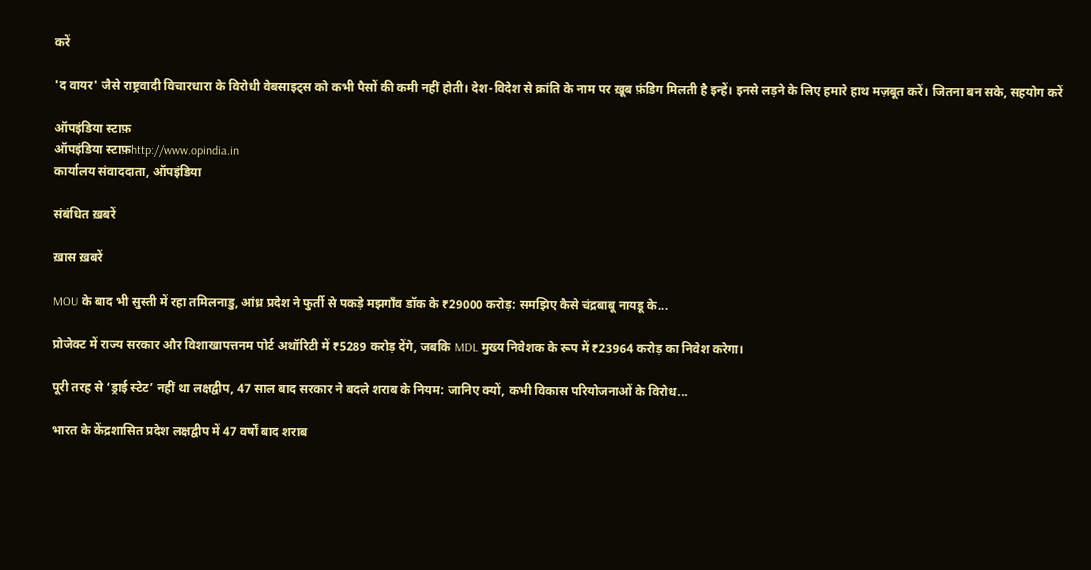करें

'द वायर' जैसे राष्ट्रवादी विचारधारा के विरोधी वेबसाइट्स को कभी पैसों की कमी नहीं होती। देश-विदेश से क्रांति के नाम पर ख़ूब फ़ंडिग मिलती है इन्हें। इनसे लड़ने के लिए हमारे हाथ मज़बूत करें। जितना बन सके, सहयोग करें

ऑपइंडिया स्टाफ़
ऑपइंडिया स्टाफ़http://www.opindia.in
कार्यालय संवाददाता, ऑपइंडिया

संबंधित ख़बरें

ख़ास ख़बरें

MOU के बाद भी सुस्ती में रहा तमिलनाडु, आंध्र प्रदेश ने फुर्ती से पकड़े मझगाँव डॉक के ₹29000 करोड़: समझिए कैसे चंद्रबाबू नायडू के...

प्रोजेक्ट में राज्य सरकार और विशाखापत्तनम पोर्ट अथॉरिटी में ₹5289 करोड़ देंगे, जबकि MDL मुख्य निवेशक के रूप में ₹23964 करोड़ का निवेश करेगा।

पूरी तरह से ‘ड्राई स्टेट’ नहीं था लक्षद्वीप, 47 साल बाद सरकार ने बदले शराब के नियम: जानिए क्यों, कभी विकास परियोजनाओं के विरोध...

भारत के केंद्रशासित प्रदेश लक्षद्वीप में 47 वर्षों बाद शराब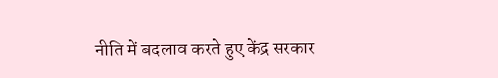नीति में बदलाव करते हुए केंद्र सरकार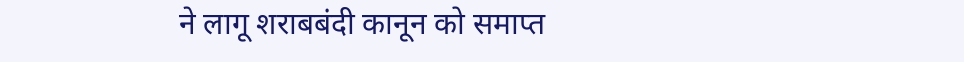ने लागू शराबबंदी कानून को समाप्त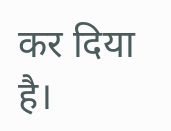कर दिया है।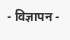- विज्ञापन -